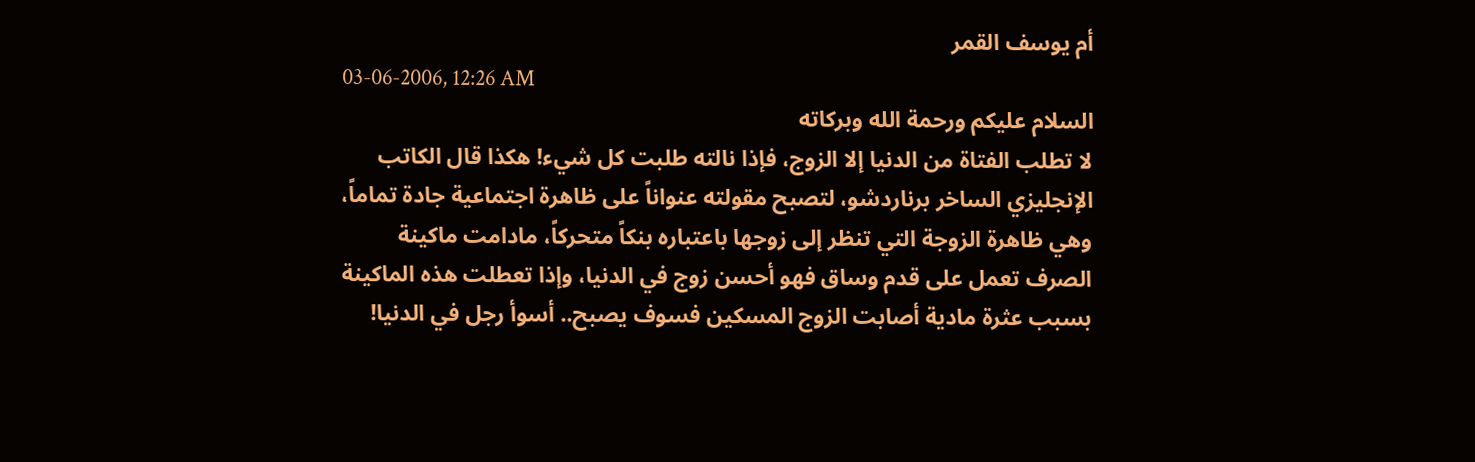أم يوسف القمر
03-06-2006, 12:26 AM
السلام عليكم ورحمة الله وبركاته
لا تطلب الفتاة من الدنيا إلا الزوج، فإذا نالته طلبت كل شيء! هكذا قال الكاتب
الإنجليزي الساخر برناردشو، لتصبح مقولته عنواناً على ظاهرة اجتماعية جادة تماماً،
وهي ظاهرة الزوجة التي تنظر إلى زوجها باعتباره بنكاً متحركاً، مادامت ماكينة
الصرف تعمل على قدم وساق فهو أحسن زوج في الدنيا، وإذا تعطلت هذه الماكينة
بسبب عثرة مادية أصابت الزوج المسكين فسوف يصبح.. أسوأ رجل في الدنيا!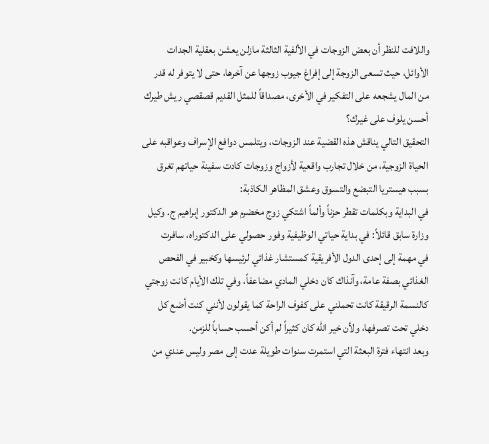واللافت للنظر أن بعض الزوجات في الألفية الثالثة مازلن يعشن بعقلية الجدات
الأوائل، حيث تسعى الزوجة إلى إفراغ جيوب زوجها عن آخرها، حتى لا يتوفر له قدر
من المال يشجعه على التفكير في الأخرى، مصداقاً للمثل القديم قصقصي ريش طيرك
أحسن يلوف على غيرك؟
التحقيق التالي يناقش هذه القضية عند الزوجات، ويتلمس دوافع الإسراف وعواقبه على
الحياة الزوجية، من خلال تجارب واقعية لأزواج وزوجات كادت سفينة حياتهم تغرق
بسبب هيستريا التبضع والتسوق وعشق المظاهر الكاذبة:
في البداية وبكلمات تقطر حزناً وألماً اشتكي زوج مخضرم هو الدكتور إبراهيم ج. وكيل
وزارة سابق قائلاً: في بداية حياتي الوظيفية وفور حصولي على الدكتوراه، سافرت
في مهمة إلى إحدى الدول الأفريقية كمستشار غذائي لرئيسها وكخبير في الفحص
الغذائي بصفة عامة، وآنذاك كان دخلي المادي مضاعفاً، وفي تلك الأيام كانت زوجتي
كالنسمة الرقيقة كانت تحملني على كفوف الراحة كما يقولون لأنني كنت أضع كل
دخلي تحت تصرفها، ولأن خير الله كان كثيراً لم أكن أحسب حساباً للزمن.
وبعد انتهاء فترة البعثة التي استمرت سنوات طويلة عدت إلى مصر وليس عندي من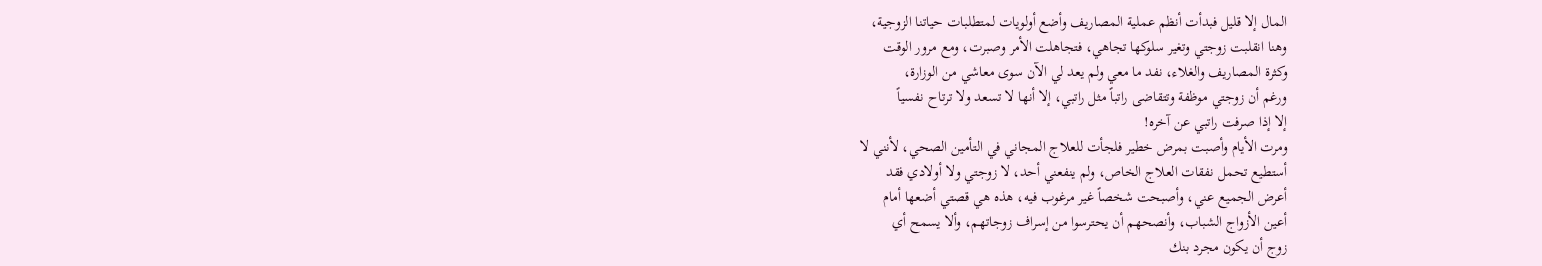المال إلا قليل فبدأت أنظم عملية المصاريف وأضع أولويات لمتطلبات حياتنا الزوجية،
وهنا انقلبت زوجتي وتغير سلوكها تجاهي، فتجاهلت الأمر وصبرت، ومع مرور الوقت
وكثرة المصاريف والغلاء، نفد ما معي ولم يعد لي الآن سوى معاشي من الوزارة،
ورغم أن زوجتي موظفة وتتقاضى راتباً مثل راتبي، إلا أنها لا تسعد ولا ترتاح نفسياً
إلا إذا صرفت راتبي عن آخره!
ومرت الأيام وأصبت بمرض خطير فلجأت للعلاج المجاني في التأمين الصحي، لأنني لا
أستطيع تحمل نفقات العلاج الخاص، ولم ينفعني أحد، لا زوجتي ولا أولادي فقد
أعرض الجميع عني، وأصبحت شخصاً غير مرغوب فيه، هذه هي قصتي أضعها أمام
أعين الأزواج الشباب، وأنصحهم أن يحترسوا من إسراف زوجاتهم، وألا يسمح أي
زوج أن يكون مجرد بنك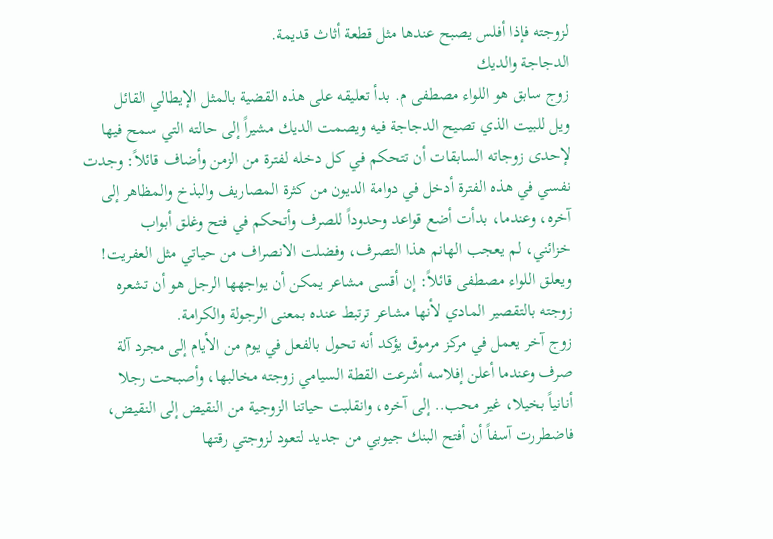لزوجته فإذا أفلس يصبح عندها مثل قطعة أثاث قديمة.
الدجاجة والديك
زوج سابق هو اللواء مصطفى م. بدأ تعليقه على هذه القضية بالمثل الإيطالي القائل
ويل للبيت الذي تصيح الدجاجة فيه ويصمت الديك مشيراً إلى حالته التي سمح فيها
لإحدى زوجاته السابقات أن تتحكم في كل دخله لفترة من الزمن وأضاف قائلاً: وجدت
نفسي في هذه الفترة أدخل في دوامة الديون من كثرة المصاريف والبذخ والمظاهر إلى
آخره، وعندما، بدأت أضع قواعد وحدوداً للصرف وأتحكم في فتح وغلق أبواب
خزائني، لم يعجب الهانم هذا التصرف، وفضلت الانصراف من حياتي مثل العفريت!
ويعلق اللواء مصطفى قائلاً: إن أقسى مشاعر يمكن أن يواجهها الرجل هو أن تشعره
زوجته بالتقصير المادي لأنها مشاعر ترتبط عنده بمعنى الرجولة والكرامة.
زوج آخر يعمل في مركز مرموق يؤكد أنه تحول بالفعل في يوم من الأيام إلى مجرد آلة
صرف وعندما أعلن إفلاسه أشرعت القطة السيامي زوجته مخالبها، وأصبحت رجلا
أنانياً بخيلا، غير محب.. إلى آخره، وانقلبت حياتنا الزوجية من النقيض إلى النقيض،
فاضطررت آسفاً أن أفتح البنك جيوبي من جديد لتعود لزوجتي رقتها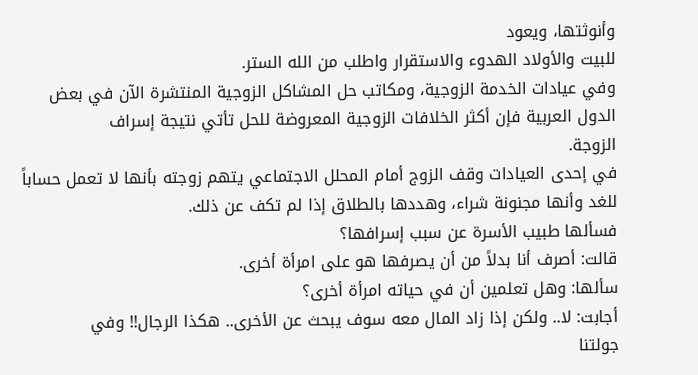وأنوثتها، ويعود
للبيت والأولاد الهدوء والاستقرار واطلب من الله الستر.
وفي عيادات الخدمة الزوجية، ومكاتب حل المشاكل الزوجية المنتشرة الآن في بعض
الدول العربية فإن أكثر الخلافات الزوجية المعروضة للحل تأتي نتيجة إسراف
الزوجة.
في إحدى العيادات وقف الزوج أمام المحلل الاجتماعي يتهم زوجته بأنها لا تعمل حساباً
للغد وأنها مجنونة شراء، وهددها بالطلاق إذا لم تكف عن ذلك.
فسألها طبيب الأسرة عن سبب إسرافها؟
قالت: أصرف أنا بدلاً من أن يصرفها هو على امرأة أخرى.
سألها: وهل تعلمين أن في حياته امرأة أخرى؟
أجابت: لا.. ولكن إذا زاد المال معه سوف يبحث عن الأخرى.. هكذا الرجال!! وفي
جولتنا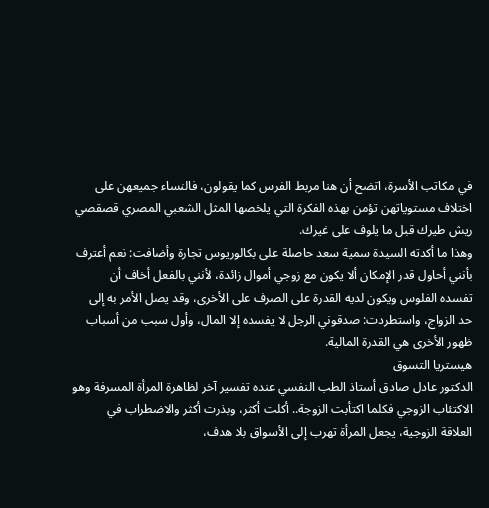في مكاتب الأسرة، اتضح أن هنا مربط الفرس كما يقولون، فالنساء جميعهن على
اختلاف مستوياتهن تؤمن بهذه الفكرة التي يلخصها المثل الشعبي المصري قصقصي
ريش طيرك قبل ما يلوف على غيرك.
وهذا ما أكدته السيدة سمية سعد حاصلة على بكالوريوس تجارة وأضافت: نعم أعترف
بأنني أحاول قدر الإمكان ألا يكون مع زوجي أموال زائدة، لأنني بالفعل أخاف أن
تفسده الفلوس ويكون لديه القدرة على الصرف على الأخرى، وقد يصل الأمر به إلى
حد الزواج، واستطردت: صدقوني الرجل لا يفسده إلا المال، وأول سبب من أسباب
ظهور الأخرى هي القدرة المالية.
هيستريا التسوق
الدكتور عادل صادق أستاذ الطب النفسي عنده تفسير آخر لظاهرة المرأة المسرفة وهو
الاكتئاب الزوجي فكلما اكتأبت الزوجة.. أكلت أكثر، وبذرت أكثر والاضطراب في
العلاقة الزوجية، يجعل المرأة تهرب إلى الأسواق بلا هدف،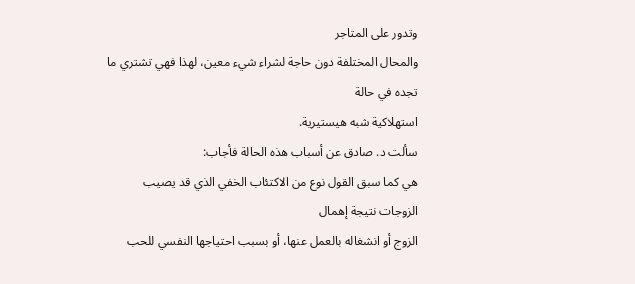وتدور على المتاجر
والمحال المختلفة دون حاجة لشراء شيء معين، لهذا فهي تشتري ما تجده في حالة
استهلاكية شبه هيستيرية.
سألت د. صادق عن أسباب هذه الحالة فأجاب:
هي كما سبق القول نوع من الاكتئاب الخفي الذي قد يصيب الزوجات نتيجة إهمال
الزوج أو انشغاله بالعمل عنها، أو بسبب احتياجها النفسي للحب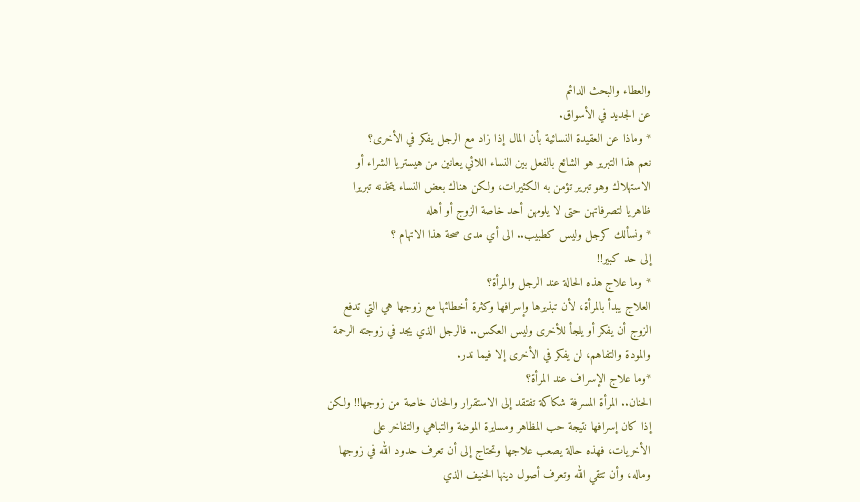والعطاء والبحث الدائم
عن الجديد في الأسواق.
* وماذا عن العقيدة النسائية بأن المال إذا زاد مع الرجل يفكر في الأخرى؟
نعم هذا التبرير هو الشائع بالفعل بين النساء اللائي يعانين من هيستريا الشراء أو
الاستهلاك وهو تبرير تؤمن به الكثيرات، ولكن هناك بعض النساء يتخذنه تبريرا
ظاهريا لتصرفاتهن حتى لا يلومهن أحد خاصة الزوج أو أهله
* ونسألك كرجل وليس كطبيب.. الى أي مدى صحة هذا الاتهام ؟
إلى حد كبير!!
* وما علاج هذه الحالة عند الرجل والمرأة؟
العلاج يبدأ بالمرأة، لأن تبذيرها وإسرافها وكثرة أخطائها مع زوجها هي التي تدفع
الزوج أن يفكر أو يلجأ للأخرى وليس العكس.. فالرجل الذي يجد في زوجته الرحمة
والمودة والتفاهم، لن يفكر في الأخرى إلا فيما ندر.
*وما علاج الإسراف عند المرأة؟
الحنان.. المرأة المسرفة شكاكة تفتقد إلى الاستقرار والحنان خاصة من زوجها!! ولكن
إذا كان إسرافها نتيجة حب المظاهر ومسايرة الموضة والتباهي والتفاخر على
الأخريات، فهذه حالة يصعب علاجها وتحتاج إلى أن تعرف حدود الله في زوجها
وماله، وأن تتقي الله وتعرف أصول دينها الحنيف الذي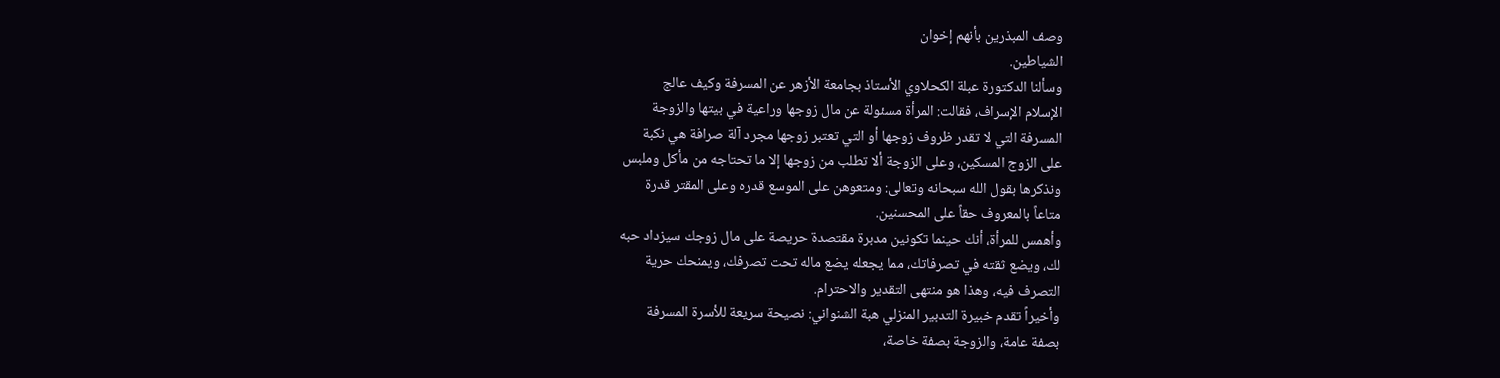وصف المبذرين بأنهم إخوان
الشياطين.
وسألنا الدكتورة عبلة الكحلاوي الأستاذ بجامعة الأزهر عن المسرفة وكيف عالج
الإسلام الإسراف، فقالت: المرأة مسئولة عن مال زوجها وراعية في بيتها والزوجة
المسرفة التي لا تقدر ظروف زوجها أو التي تعتبر زوجها مجرد آلة صرافة هي نكبة
على الزوج المسكين، وعلى الزوجة ألا تطلب من زوجها إلا ما تحتاجه من مأكل وملبس
ونذكرها بقول الله سبحانه وتعالى: ومتعوهن على الموسع قدره وعلى المقتر قدرة
متاعاً بالمعروف حقاً على المحسنين.
وأهمس للمرأة، أنك حينما تكونين مدبرة مقتصدة حريصة على مال زوجك سيزداد حبه
لك، ويضع ثقته في تصرفاتك، مما يجعله يضع ماله تحت تصرفك، ويمنحك حرية
التصرف فيه، وهذا هو منتهى التقدير والاحترام.
وأخيراً تقدم خبيرة التدبير المنزلي هبة الشنواني: نصيحة سريعة للأسرة المسرفة
بصفة عامة، والزوجة بصفة خاصة،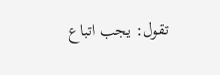تقول: يجب اتباع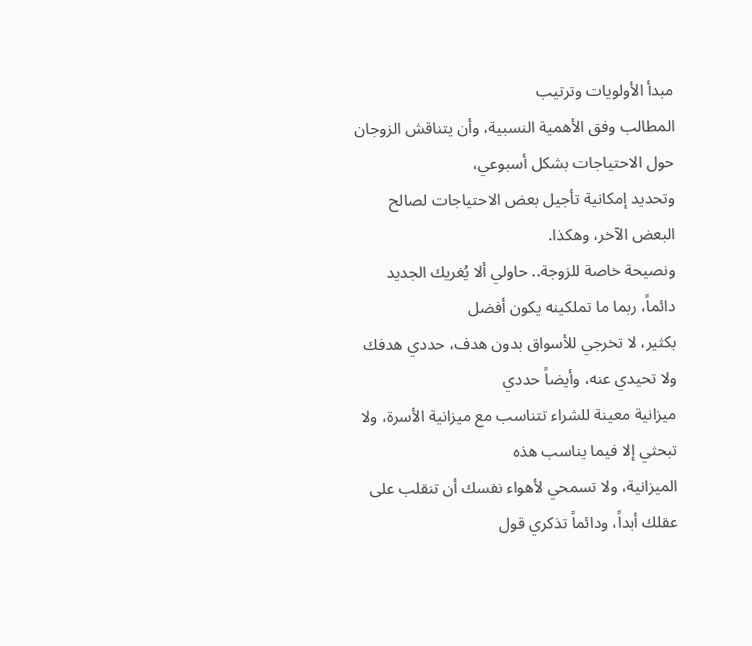مبدأ الأولويات وترتيب
المطالب وفق الأهمية النسبية، وأن يتناقش الزوجان حول الاحتياجات بشكل أسبوعي،
وتحديد إمكانية تأجيل بعض الاحتياجات لصالح البعض الآخر، وهكذا.
ونصيحة خاصة للزوجة.. حاولي ألا يُغريك الجديد دائماً، ربما ما تملكينه يكون أفضل
بكثير، لا تخرجي للأسواق بدون هدف، حددي هدفك ولا تحيدي عنه، وأيضاً حددي
ميزانية معينة للشراء تتناسب مع ميزانية الأسرة، ولا تبحثي إلا فيما يناسب هذه
الميزانية، ولا تسمحي لأهواء نفسك أن تنقلب على عقلك أبداً، ودائماً تذكري قول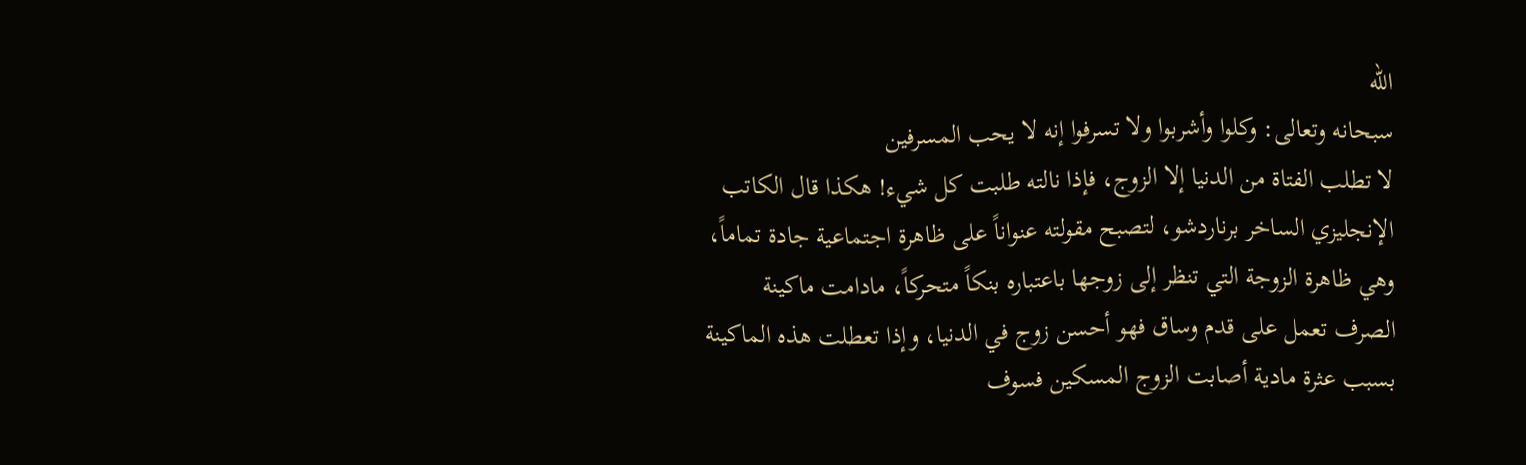الله
سبحانه وتعالى: وكلوا وأشربوا ولا تسرفوا إنه لا يحب المسرفين
لا تطلب الفتاة من الدنيا إلا الزوج، فإذا نالته طلبت كل شيء! هكذا قال الكاتب
الإنجليزي الساخر برناردشو، لتصبح مقولته عنواناً على ظاهرة اجتماعية جادة تماماً،
وهي ظاهرة الزوجة التي تنظر إلى زوجها باعتباره بنكاً متحركاً، مادامت ماكينة
الصرف تعمل على قدم وساق فهو أحسن زوج في الدنيا، وإذا تعطلت هذه الماكينة
بسبب عثرة مادية أصابت الزوج المسكين فسوف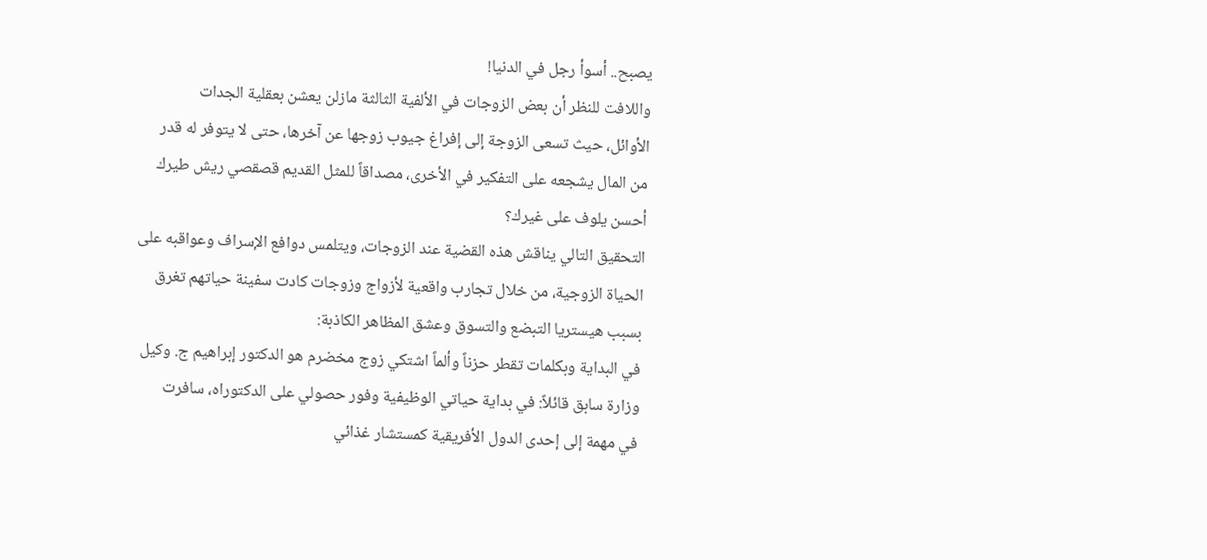يصبح.. أسوأ رجل في الدنيا!
واللافت للنظر أن بعض الزوجات في الألفية الثالثة مازلن يعشن بعقلية الجدات
الأوائل، حيث تسعى الزوجة إلى إفراغ جيوب زوجها عن آخرها، حتى لا يتوفر له قدر
من المال يشجعه على التفكير في الأخرى، مصداقاً للمثل القديم قصقصي ريش طيرك
أحسن يلوف على غيرك؟
التحقيق التالي يناقش هذه القضية عند الزوجات، ويتلمس دوافع الإسراف وعواقبه على
الحياة الزوجية، من خلال تجارب واقعية لأزواج وزوجات كادت سفينة حياتهم تغرق
بسبب هيستريا التبضع والتسوق وعشق المظاهر الكاذبة:
في البداية وبكلمات تقطر حزناً وألماً اشتكي زوج مخضرم هو الدكتور إبراهيم ج. وكيل
وزارة سابق قائلاً: في بداية حياتي الوظيفية وفور حصولي على الدكتوراه، سافرت
في مهمة إلى إحدى الدول الأفريقية كمستشار غذائي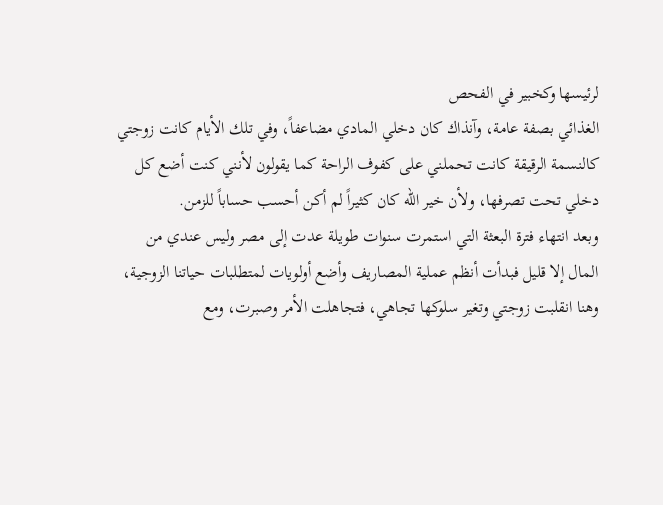لرئيسها وكخبير في الفحص
الغذائي بصفة عامة، وآنذاك كان دخلي المادي مضاعفاً، وفي تلك الأيام كانت زوجتي
كالنسمة الرقيقة كانت تحملني على كفوف الراحة كما يقولون لأنني كنت أضع كل
دخلي تحت تصرفها، ولأن خير الله كان كثيراً لم أكن أحسب حساباً للزمن.
وبعد انتهاء فترة البعثة التي استمرت سنوات طويلة عدت إلى مصر وليس عندي من
المال إلا قليل فبدأت أنظم عملية المصاريف وأضع أولويات لمتطلبات حياتنا الزوجية،
وهنا انقلبت زوجتي وتغير سلوكها تجاهي، فتجاهلت الأمر وصبرت، ومع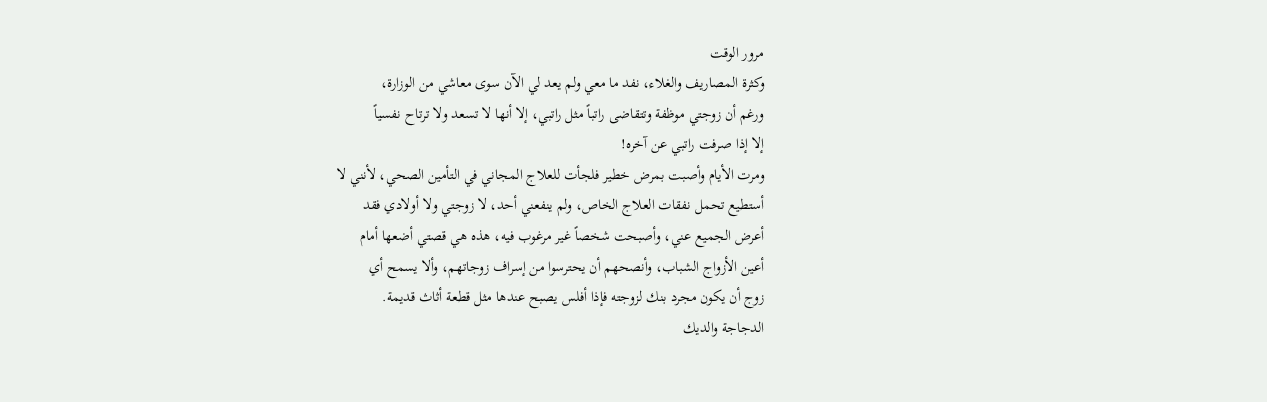مرور الوقت
وكثرة المصاريف والغلاء، نفد ما معي ولم يعد لي الآن سوى معاشي من الوزارة،
ورغم أن زوجتي موظفة وتتقاضى راتباً مثل راتبي، إلا أنها لا تسعد ولا ترتاح نفسياً
إلا إذا صرفت راتبي عن آخره!
ومرت الأيام وأصبت بمرض خطير فلجأت للعلاج المجاني في التأمين الصحي، لأنني لا
أستطيع تحمل نفقات العلاج الخاص، ولم ينفعني أحد، لا زوجتي ولا أولادي فقد
أعرض الجميع عني، وأصبحت شخصاً غير مرغوب فيه، هذه هي قصتي أضعها أمام
أعين الأزواج الشباب، وأنصحهم أن يحترسوا من إسراف زوجاتهم، وألا يسمح أي
زوج أن يكون مجرد بنك لزوجته فإذا أفلس يصبح عندها مثل قطعة أثاث قديمة.
الدجاجة والديك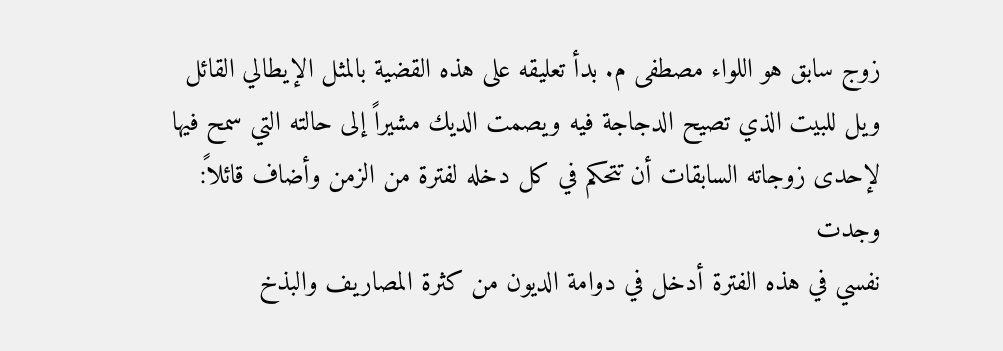زوج سابق هو اللواء مصطفى م. بدأ تعليقه على هذه القضية بالمثل الإيطالي القائل
ويل للبيت الذي تصيح الدجاجة فيه ويصمت الديك مشيراً إلى حالته التي سمح فيها
لإحدى زوجاته السابقات أن تتحكم في كل دخله لفترة من الزمن وأضاف قائلاً: وجدت
نفسي في هذه الفترة أدخل في دوامة الديون من كثرة المصاريف والبذخ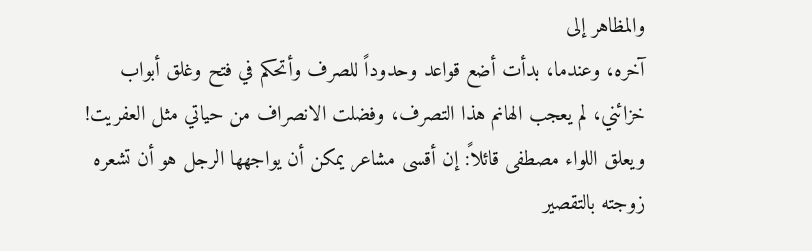والمظاهر إلى
آخره، وعندما، بدأت أضع قواعد وحدوداً للصرف وأتحكم في فتح وغلق أبواب
خزائني، لم يعجب الهانم هذا التصرف، وفضلت الانصراف من حياتي مثل العفريت!
ويعلق اللواء مصطفى قائلاً: إن أقسى مشاعر يمكن أن يواجهها الرجل هو أن تشعره
زوجته بالتقصير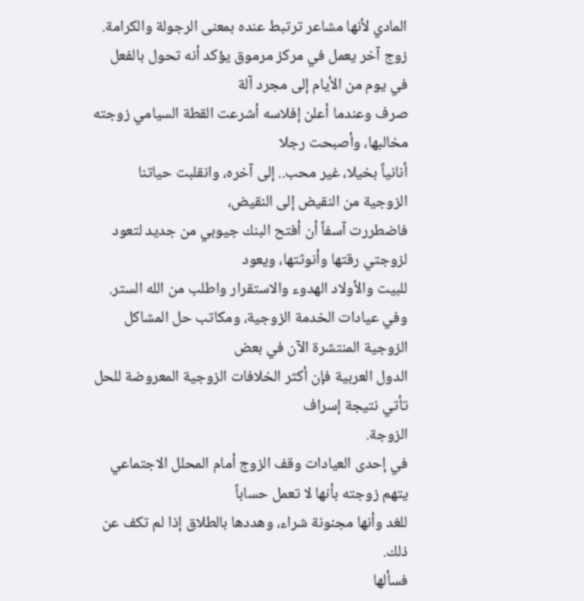المادي لأنها مشاعر ترتبط عنده بمعنى الرجولة والكرامة.
زوج آخر يعمل في مركز مرموق يؤكد أنه تحول بالفعل في يوم من الأيام إلى مجرد آلة
صرف وعندما أعلن إفلاسه أشرعت القطة السيامي زوجته مخالبها، وأصبحت رجلا
أنانياً بخيلا، غير محب.. إلى آخره، وانقلبت حياتنا الزوجية من النقيض إلى النقيض،
فاضطررت آسفاً أن أفتح البنك جيوبي من جديد لتعود لزوجتي رقتها وأنوثتها، ويعود
للبيت والأولاد الهدوء والاستقرار واطلب من الله الستر.
وفي عيادات الخدمة الزوجية، ومكاتب حل المشاكل الزوجية المنتشرة الآن في بعض
الدول العربية فإن أكثر الخلافات الزوجية المعروضة للحل تأتي نتيجة إسراف
الزوجة.
في إحدى العيادات وقف الزوج أمام المحلل الاجتماعي يتهم زوجته بأنها لا تعمل حساباً
للغد وأنها مجنونة شراء، وهددها بالطلاق إذا لم تكف عن ذلك.
فسألها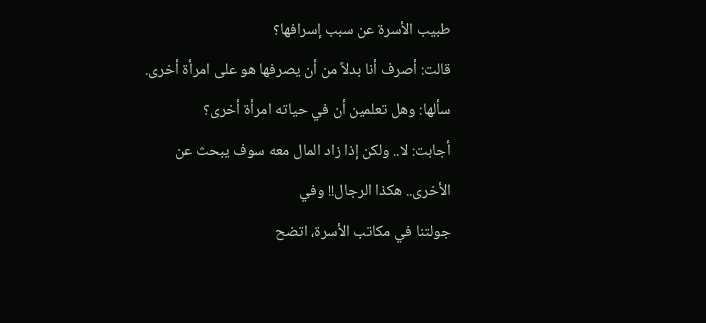طبيب الأسرة عن سبب إسرافها؟
قالت: أصرف أنا بدلاً من أن يصرفها هو على امرأة أخرى.
سألها: وهل تعلمين أن في حياته امرأة أخرى؟
أجابت: لا.. ولكن إذا زاد المال معه سوف يبحث عن الأخرى.. هكذا الرجال!! وفي
جولتنا في مكاتب الأسرة، اتضح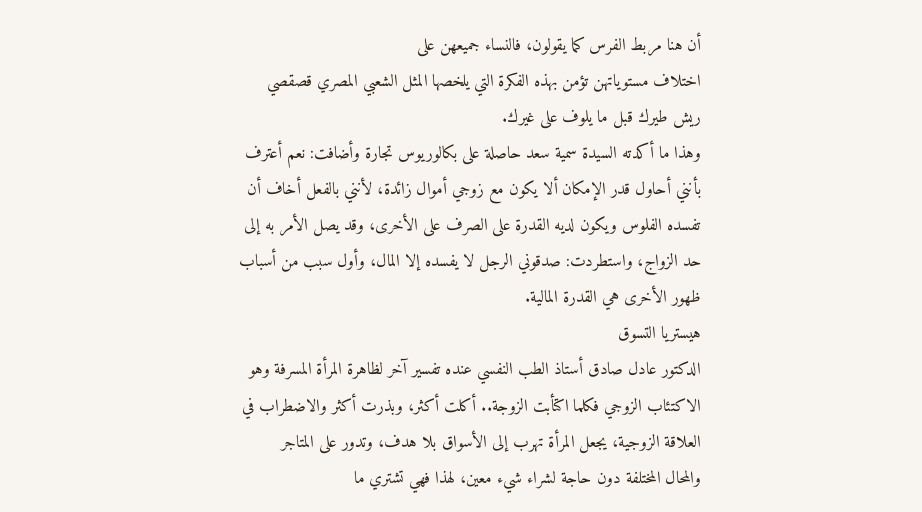أن هنا مربط الفرس كما يقولون، فالنساء جميعهن على
اختلاف مستوياتهن تؤمن بهذه الفكرة التي يلخصها المثل الشعبي المصري قصقصي
ريش طيرك قبل ما يلوف على غيرك.
وهذا ما أكدته السيدة سمية سعد حاصلة على بكالوريوس تجارة وأضافت: نعم أعترف
بأنني أحاول قدر الإمكان ألا يكون مع زوجي أموال زائدة، لأنني بالفعل أخاف أن
تفسده الفلوس ويكون لديه القدرة على الصرف على الأخرى، وقد يصل الأمر به إلى
حد الزواج، واستطردت: صدقوني الرجل لا يفسده إلا المال، وأول سبب من أسباب
ظهور الأخرى هي القدرة المالية.
هيستريا التسوق
الدكتور عادل صادق أستاذ الطب النفسي عنده تفسير آخر لظاهرة المرأة المسرفة وهو
الاكتئاب الزوجي فكلما اكتأبت الزوجة.. أكلت أكثر، وبذرت أكثر والاضطراب في
العلاقة الزوجية، يجعل المرأة تهرب إلى الأسواق بلا هدف، وتدور على المتاجر
والمحال المختلفة دون حاجة لشراء شيء معين، لهذا فهي تشتري ما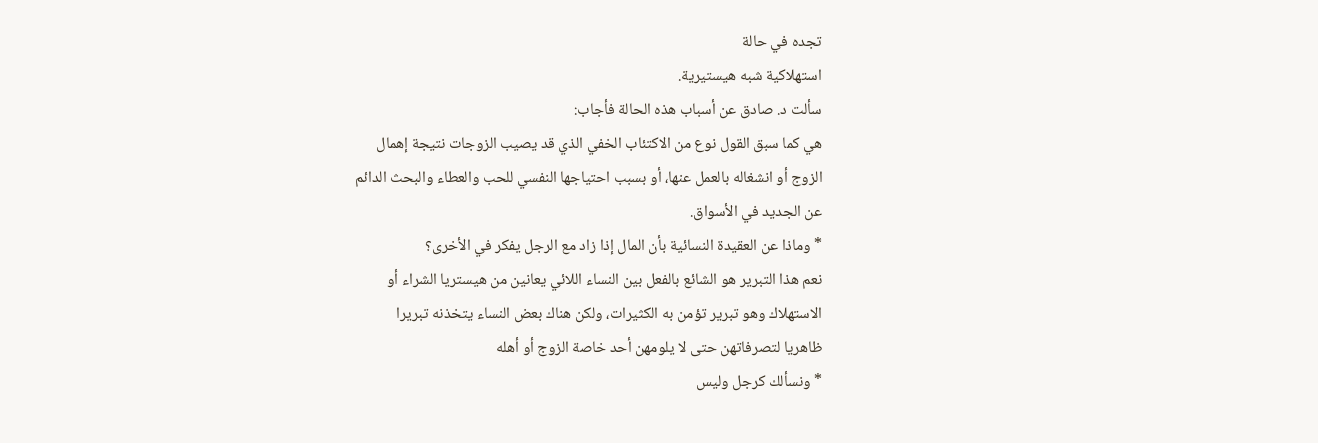تجده في حالة
استهلاكية شبه هيستيرية.
سألت د. صادق عن أسباب هذه الحالة فأجاب:
هي كما سبق القول نوع من الاكتئاب الخفي الذي قد يصيب الزوجات نتيجة إهمال
الزوج أو انشغاله بالعمل عنها، أو بسبب احتياجها النفسي للحب والعطاء والبحث الدائم
عن الجديد في الأسواق.
* وماذا عن العقيدة النسائية بأن المال إذا زاد مع الرجل يفكر في الأخرى؟
نعم هذا التبرير هو الشائع بالفعل بين النساء اللائي يعانين من هيستريا الشراء أو
الاستهلاك وهو تبرير تؤمن به الكثيرات، ولكن هناك بعض النساء يتخذنه تبريرا
ظاهريا لتصرفاتهن حتى لا يلومهن أحد خاصة الزوج أو أهله
* ونسألك كرجل وليس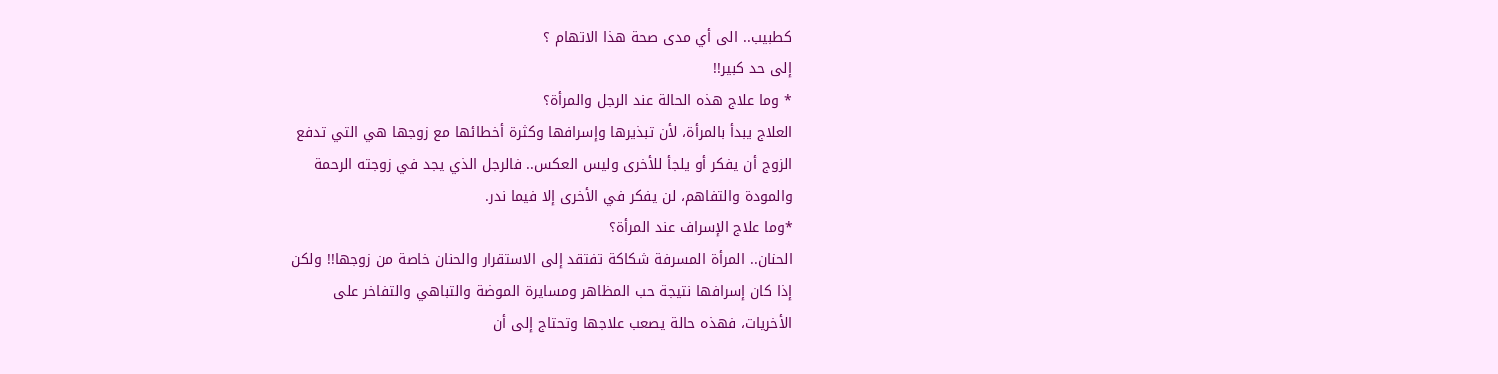كطبيب.. الى أي مدى صحة هذا الاتهام ؟
إلى حد كبير!!
* وما علاج هذه الحالة عند الرجل والمرأة؟
العلاج يبدأ بالمرأة، لأن تبذيرها وإسرافها وكثرة أخطائها مع زوجها هي التي تدفع
الزوج أن يفكر أو يلجأ للأخرى وليس العكس.. فالرجل الذي يجد في زوجته الرحمة
والمودة والتفاهم، لن يفكر في الأخرى إلا فيما ندر.
*وما علاج الإسراف عند المرأة؟
الحنان.. المرأة المسرفة شكاكة تفتقد إلى الاستقرار والحنان خاصة من زوجها!! ولكن
إذا كان إسرافها نتيجة حب المظاهر ومسايرة الموضة والتباهي والتفاخر على
الأخريات، فهذه حالة يصعب علاجها وتحتاج إلى أن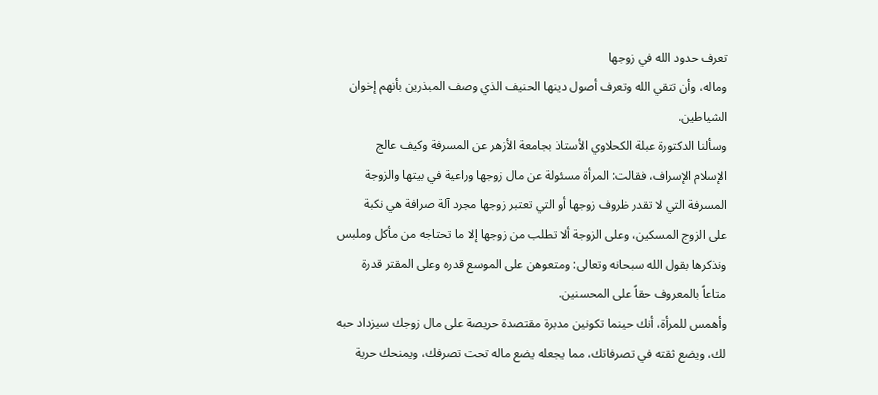تعرف حدود الله في زوجها
وماله، وأن تتقي الله وتعرف أصول دينها الحنيف الذي وصف المبذرين بأنهم إخوان
الشياطين.
وسألنا الدكتورة عبلة الكحلاوي الأستاذ بجامعة الأزهر عن المسرفة وكيف عالج
الإسلام الإسراف، فقالت: المرأة مسئولة عن مال زوجها وراعية في بيتها والزوجة
المسرفة التي لا تقدر ظروف زوجها أو التي تعتبر زوجها مجرد آلة صرافة هي نكبة
على الزوج المسكين، وعلى الزوجة ألا تطلب من زوجها إلا ما تحتاجه من مأكل وملبس
ونذكرها بقول الله سبحانه وتعالى: ومتعوهن على الموسع قدره وعلى المقتر قدرة
متاعاً بالمعروف حقاً على المحسنين.
وأهمس للمرأة، أنك حينما تكونين مدبرة مقتصدة حريصة على مال زوجك سيزداد حبه
لك، ويضع ثقته في تصرفاتك، مما يجعله يضع ماله تحت تصرفك، ويمنحك حرية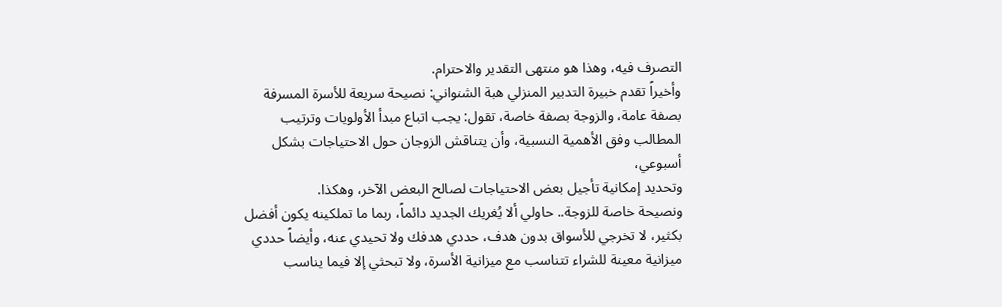التصرف فيه، وهذا هو منتهى التقدير والاحترام.
وأخيراً تقدم خبيرة التدبير المنزلي هبة الشنواني: نصيحة سريعة للأسرة المسرفة
بصفة عامة، والزوجة بصفة خاصة، تقول: يجب اتباع مبدأ الأولويات وترتيب
المطالب وفق الأهمية النسبية، وأن يتناقش الزوجان حول الاحتياجات بشكل أسبوعي،
وتحديد إمكانية تأجيل بعض الاحتياجات لصالح البعض الآخر، وهكذا.
ونصيحة خاصة للزوجة.. حاولي ألا يُغريك الجديد دائماً، ربما ما تملكينه يكون أفضل
بكثير، لا تخرجي للأسواق بدون هدف، حددي هدفك ولا تحيدي عنه، وأيضاً حددي
ميزانية معينة للشراء تتناسب مع ميزانية الأسرة، ولا تبحثي إلا فيما يناسب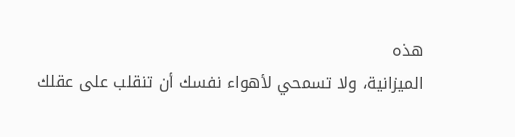هذه
الميزانية، ولا تسمحي لأهواء نفسك أن تنقلب على عقلك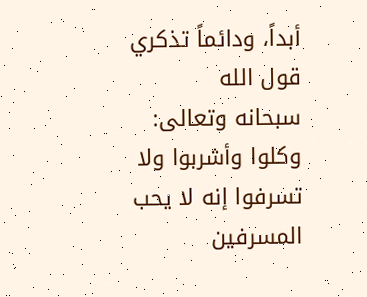أبداً، ودائماً تذكري قول الله
سبحانه وتعالى: وكلوا وأشربوا ولا تسرفوا إنه لا يحب المسرفين